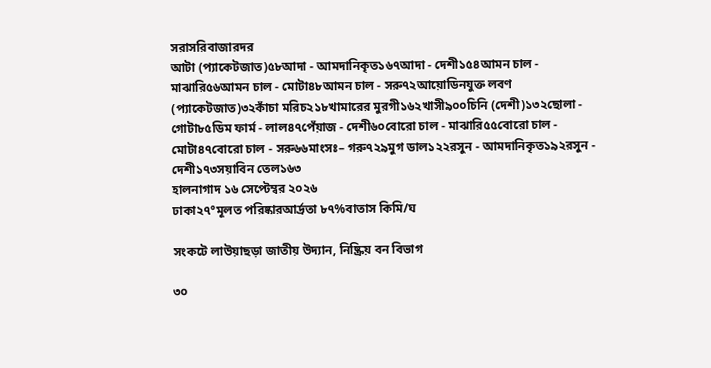সরাসরিবাজারদর
আটা (প্যাকেটজাত)৫৮আদা - আমদানিকৃত১৬৭আদা - দেশী১৫৪আমন চাল - মাঝারি৫৬আমন চাল - মোটা৪৮আমন চাল - সরু৭২আয়োডিনযুক্ত লবণ (প্যাকেটজাত)৩২কাঁচা মরিচ২১৮খামারের মুরগী১৬২খাসী৯০০চিনি (দেশী)১৩২ছোলা - গোটা৮৫ডিম ফার্ম - লাল৪৭পেঁয়াজ - দেশী৬০বোরো চাল - মাঝারি৫৫বোরো চাল - মোটা৪৭বোরো চাল - সরু৬৬মাংসঃ– গরু৭২৯মুগ ডাল১২২রসুন - আমদানিকৃত১৯২রসুন - দেশী১৭৩সয়াবিন তেল১৬৩
হালনাগাদ ১৬ সেপ্টেম্বর ২০২৬
ঢাকা২৭°মূলত পরিষ্কারআর্দ্রতা ৮৭%বাতাস কিমি/ঘ

সংকটে লাউয়াছড়া জাতীয় উদ্যান, নিষ্ক্রিয় বন বিভাগ

৩০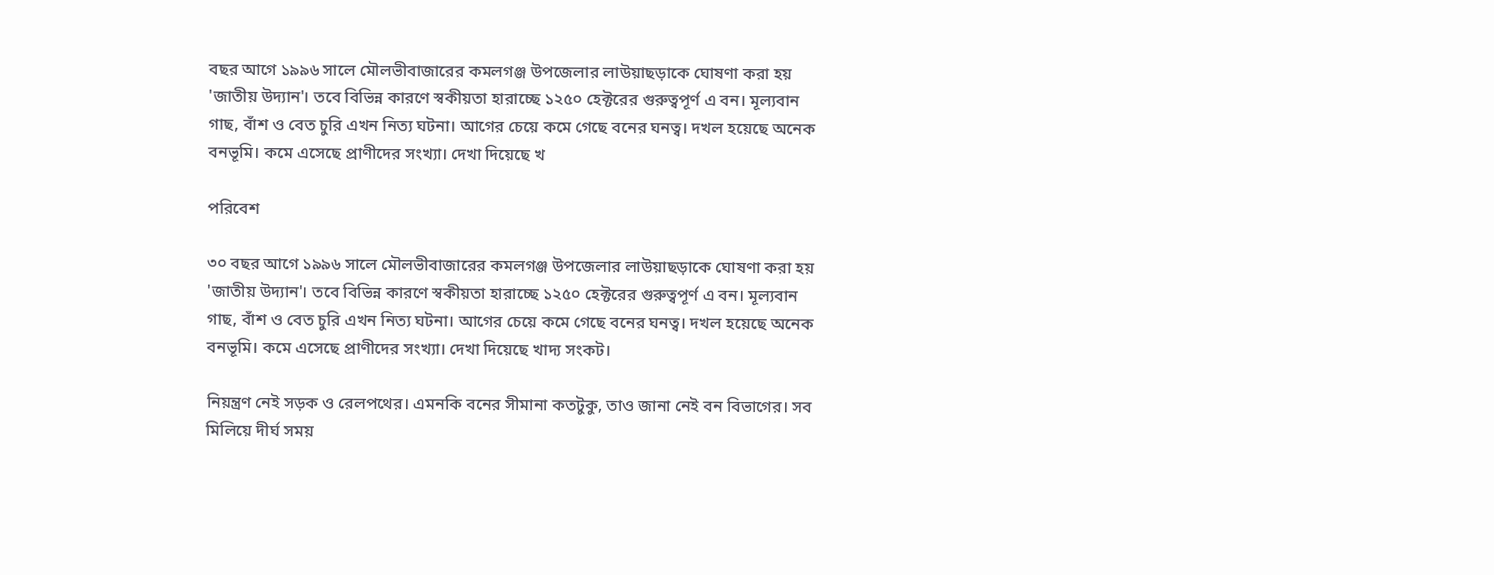বছর আগে ১৯৯৬ সালে মৌলভীবাজারের কমলগঞ্জ উপজেলার লাউয়াছড়াকে ঘোষণা করা হয় 'জাতীয় উদ্যান'। তবে বিভিন্ন কারণে স্বকীয়তা হারাচ্ছে ১২৫০ হেক্টরের গুরুত্বপূর্ণ এ বন। মূল্যবান গাছ, বাঁশ ও বেত চুরি এখন নিত্য ঘটনা। আগের চেয়ে কমে গেছে বনের ঘনত্ব। দখল হয়েছে অনেক বনভূমি। কমে এসেছে প্রাণীদের সংখ্যা। দেখা দিয়েছে খ

পরিবেশ

৩০ বছর আগে ১৯৯৬ সালে মৌলভীবাজারের কমলগঞ্জ উপজেলার লাউয়াছড়াকে ঘোষণা করা হয় 'জাতীয় উদ্যান'। তবে বিভিন্ন কারণে স্বকীয়তা হারাচ্ছে ১২৫০ হেক্টরের গুরুত্বপূর্ণ এ বন। মূল্যবান গাছ, বাঁশ ও বেত চুরি এখন নিত্য ঘটনা। আগের চেয়ে কমে গেছে বনের ঘনত্ব। দখল হয়েছে অনেক বনভূমি। কমে এসেছে প্রাণীদের সংখ্যা। দেখা দিয়েছে খাদ্য সংকট।

নিয়ন্ত্রণ নেই সড়ক ও রেলপথের। এমনকি বনের সীমানা কতটুকু, তাও জানা নেই বন বিভাগের। সব মিলিয়ে দীর্ঘ সময়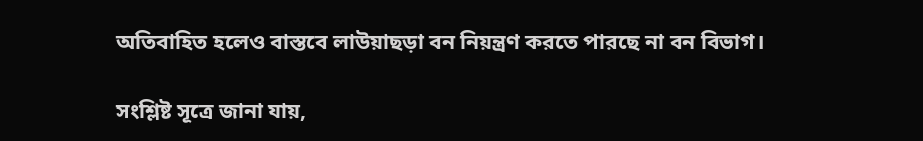অতিবাহিত হলেও বাস্তবে লাউয়াছড়া বন নিয়ন্ত্রণ করতে পারছে না বন বিভাগ।

সংশ্লিষ্ট সূত্রে জানা যায়,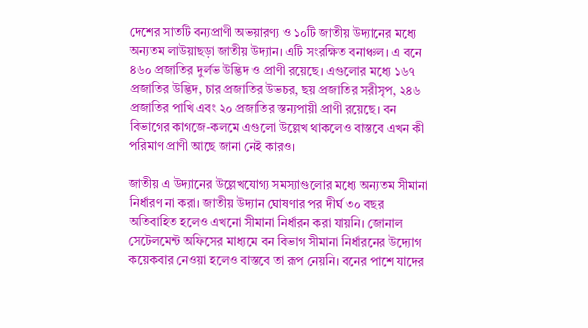দেশের সাতটি বন্যপ্রাণী অভয়ারণ্য ও ১০টি জাতীয় উদ্যানের মধ্যে অন্যতম লাউয়াছড়া জাতীয় উদ্যান। এটি সংরক্ষিত বনাঞ্চল। এ বনে ৪৬০ প্রজাতির দুর্লভ উদ্ভিদ ও প্রাণী রয়েছে। এগুলোর মধ্যে ১৬৭ প্রজাতির উদ্ভিদ, চার প্রজাতির উভচর, ছয় প্রজাতির সরীসৃপ, ২৪৬ প্রজাতির পাখি এবং ২০ প্রজাতির স্তন্যপায়ী প্রাণী রয়েছে। বন বিভাগের কাগজে-কলমে এগুলো উল্লেখ থাকলেও বাস্তবে এখন কী পরিমাণ প্রাণী আছে জানা নেই কারও।

জাতীয় এ উদ্যানের উল্লেখযোগ্য সমস্যাগুলোর মধ্যে অন্যতম সীমানা নির্ধারণ না করা। জাতীয় উদ্যান ঘোষণার পর দীর্ঘ ৩০ বছর অতিবাহিত হলেও এখনো সীমানা নির্ধারন করা যায়নি। জোনাল সেটেলমেন্ট অফিসের মাধ্যমে বন বিভাগ সীমানা নির্ধারনের উদ্যোগ কয়েকবার নেওয়া হলেও বাস্তবে তা রূপ নেয়নি। বনের পাশে যাদের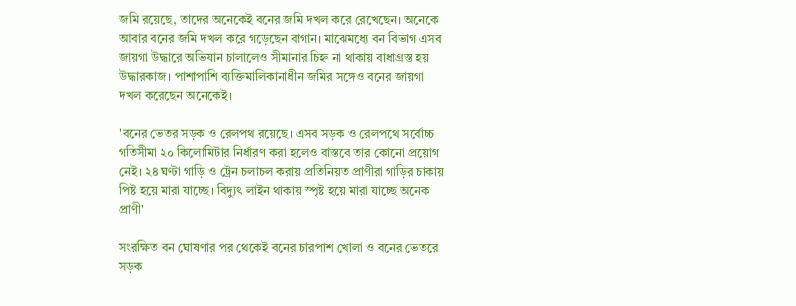জমি রয়েছে, তাদের অনেকেই বনের জমি দখল করে রেখেছেন। অনেকে আবার বনের জমি দখল করে গড়েছেন বাগান। মাঝেমধ্যে বন বিভাগ এসব জায়গা উদ্ধারে অভিযান চালালেও সীমানার চিহ্ন না থাকায় বাধাগ্রস্ত হয় উদ্ধারকাজ। পাশাপাশি ব্যক্তিমালিকানাধীন জমির সঙ্গেও বনের জায়গা দখল করেছেন অনেকেই।

'বনের ভেতর সড়ক ও রেলপথ রয়েছে। এসব সড়ক ও রেলপথে সর্বোচ্চ গতিসীমা ২০ কিলোমিটার নির্ধারণ করা হলেও বাস্তবে তার কোনো প্রয়োগ নেই। ২৪ ঘণ্টা গাড়ি ও ট্রেন চলাচল করায় প্রতিনিয়ত প্রাণীরা গাড়ির চাকায় পিষ্ট হয়ে মারা যাচ্ছে। বিদ্যুৎ লাইন থাকায় স্পৃষ্ট হয়ে মারা যাচ্ছে অনেক প্রাণী'

সংরক্ষিত বন ঘোষণার পর থেকেই বনের চারপাশ খোলা ও বনের ভেতরে সড়ক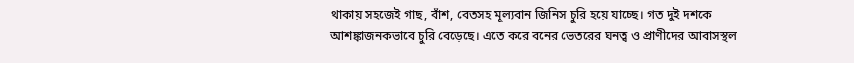থাকায় সহজেই গাছ, বাঁশ, বেতসহ মূল্যবান জিনিস চুরি হয়ে যাচ্ছে। গত দুই দশকে আশঙ্কাজনকভাবে চুরি বেড়েছে। এতে করে বনের ভেতরের ঘনত্ব ও প্রাণীদের আবাসস্থল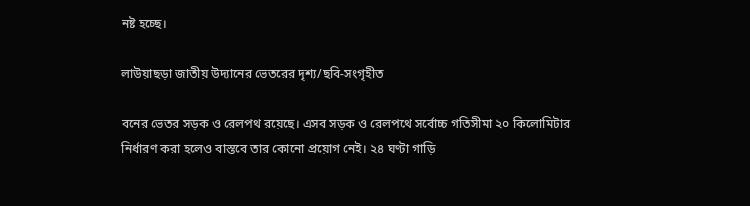নষ্ট হচ্ছে।

লাউয়াছড়া জাতীয় উদ্যানের ভেতরের দৃশ্য/ছবি-সংগৃহীত

বনের ভেতর সড়ক ও রেলপথ রয়েছে। এসব সড়ক ও রেলপথে সর্বোচ্চ গতিসীমা ২০ কিলোমিটার নির্ধারণ করা হলেও বাস্তবে তার কোনো প্রয়োগ নেই। ২৪ ঘণ্টা গাড়ি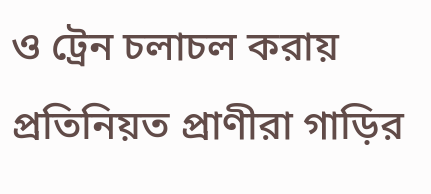ও ট্রেন চলাচল করায় প্রতিনিয়ত প্রাণীরা গাড়ির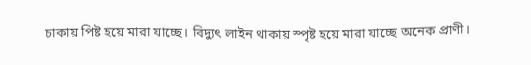চাকায় পিষ্ট হয়ে মারা যাচ্ছে। বিদ্যুৎ লাইন থাকায় স্পৃষ্ট হয়ে মারা যাচ্ছে অনেক প্রাণী।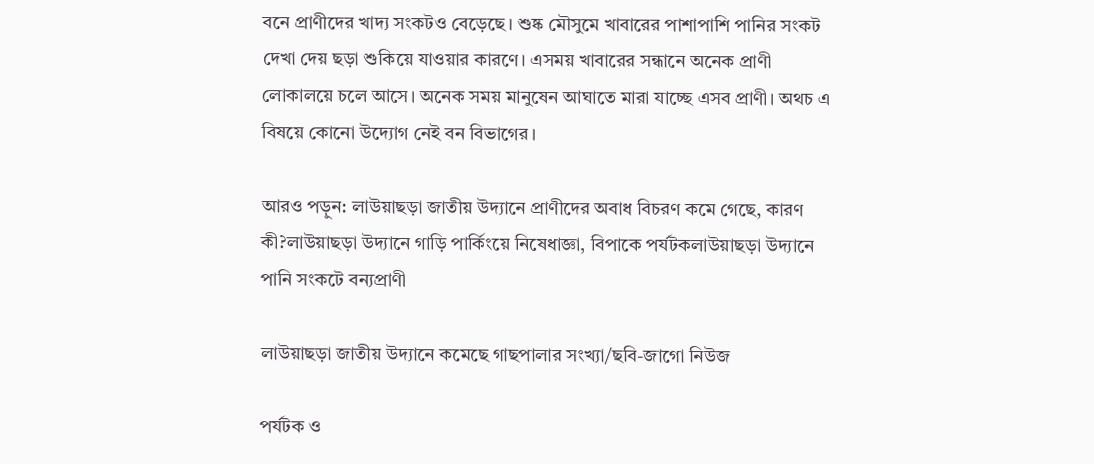বনে প্রাণীদের খাদ্য সংকটও বেড়েছে। শুষ্ক মৌসুমে খাবারের পাশাপাশি পানির সংকট দেখা দেয় ছড়া শুকিয়ে যাওয়ার কারণে। এসময় খাবারের সন্ধানে অনেক প্রাণী লোকালয়ে চলে আসে। অনেক সময় মানুষেন আঘাতে মারা যাচ্ছে এসব প্রাণী। অথচ এ বিষয়ে কোনো উদ্যোগ নেই বন বিভাগের।

আরও পড়ুন: লাউয়াছড়া জাতীয় উদ্যানে প্রাণীদের অবাধ বিচরণ কমে গেছে, কারণ কী?লাউয়াছড়া উদ্যানে গাড়ি পার্কিংয়ে নিষেধাজ্ঞা, বিপাকে পর্যটকলাউয়াছড়া উদ্যানে পানি সংকটে বন্যপ্রাণী

লাউয়াছড়া জাতীয় উদ্যানে কমেছে গাছপালার সংখ্যা/ছবি-জাগো নিউজ

পর্যটক ও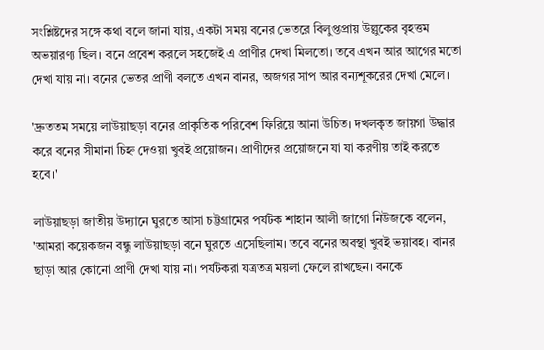সংশ্লিষ্টদের সঙ্গে কথা বলে জানা যায়, একটা সময় বনের ভেতরে বিলুপ্তপ্রায় উল্লুকের বৃহত্তম অভয়ারণ্য ছিল। বনে প্রবেশ করলে সহজেই এ প্রাণীর দেখা মিলতো। তবে এখন আর আগের মতো দেখা যায় না। বনের ভেতর প্রাণী বলতে এখন বানর, অজগর সাপ আর বন্যশূকরের দেখা মেলে।

'দ্রুততম সময়ে লাউয়াছড়া বনের প্রাকৃতিক পরিবেশ ফিরিয়ে আনা উচিত। দখলকৃত জায়গা উদ্ধার করে বনের সীমানা চিহ্ন দেওয়া খুবই প্রয়োজন। প্রাণীদের প্রয়োজনে যা যা করণীয় তাই করতে হবে।'

লাউয়াছড়া জাতীয় উদ্যানে ঘুরতে আসা চট্টগ্রামের পর্যটক শাহান আলী জাগো নিউজকে বলেন, 'আমরা কয়েকজন বন্ধু লাউয়াছড়া বনে ঘুরতে এসেছিলাম। তবে বনের অবস্থা খুবই ভয়াবহ। বানর ছাড়া আর কোনো প্রাণী দেখা যায় না। পর্যটকরা যত্রতত্র ময়লা ফেলে রাখছেন। বনকে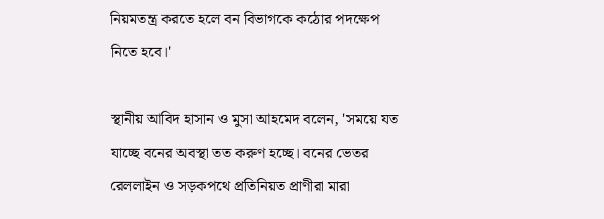নিয়মতন্ত্র করতে হলে বন বিভাগকে কঠোর পদক্ষেপ নিতে হবে।'

স্থানীয় আবিদ হাসান ও মুসা আহমেদ বলেন, 'সময়ে যত যাচ্ছে বনের অবস্থা তত করুণ হচ্ছে। বনের ভেতর রেললাইন ও সড়কপথে প্রতিনিয়ত প্রাণীরা মারা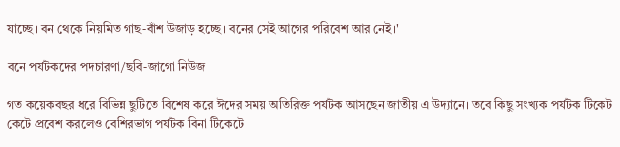যাচ্ছে। বন থেকে নিয়মিত গাছ-বাঁশ উজাড় হচ্ছে। বনের সেই আগের পরিবেশ আর নেই।'

বনে পর্যটকদের পদচারণা/ছবি-জাগো নিউজ

গত কয়েকবছর ধরে বিভিন্ন ছুটিতে বিশেষ করে ঈদের সময় অতিরিক্ত পর্যটক আসছেন জাতীয় এ উদ্যানে। তবে কিছু সংখ্যক পর্যটক টিকেট কেটে প্রবেশ করলেও বেশিরভাগ পর্যটক বিনা টিকেটে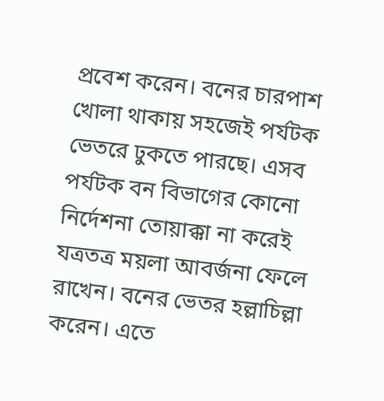প্রবেশ করেন। বনের চারপাশ খোলা থাকায় সহজেই পর্যটক ভেতরে ঢুকতে পারছে। এসব পর্যটক বন বিভাগের কোনো নির্দেশনা তোয়াক্কা না করেই যত্রতত্র ময়লা আবর্জনা ফেলে রাখেন। বনের ভেতর হল্লাচিল্লা করেন। এতে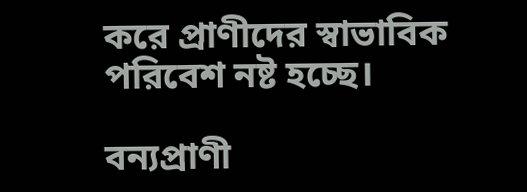করে প্রাণীদের স্বাভাবিক পরিবেশ নষ্ট হচ্ছে।

বন্যপ্রাণী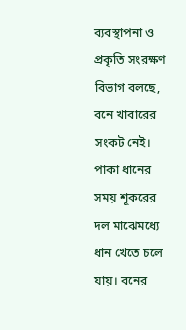ব্যবস্থাপনা ও প্রকৃতি সংরক্ষণ বিভাগ বলছে, বনে খাবারের সংকট নেই। পাকা ধানের সময় শূকরের দল মাঝেমধ্যে ধান খেতে চলে যায়। বনের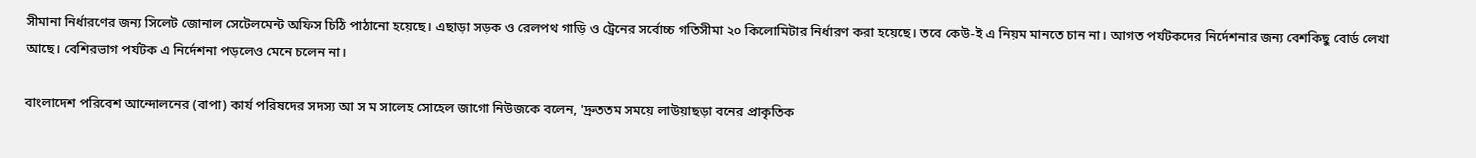সীমানা নির্ধারণের জন্য সিলেট জোনাল সেটেলমেন্ট অফিস চিঠি পাঠানো হয়েছে। এছাড়া সড়ক ও রেলপথ গাড়ি ও ট্রেনের সর্বোচ্চ গতিসীমা ২০ কিলোমিটার নির্ধারণ করা হয়েছে। তবে কেউ-ই এ নিয়ম মানতে চান না। আগত পর্যটকদের নির্দেশনার জন্য বেশকিছু বোর্ড লেখা আছে। বেশিরভাগ পর্যটক এ নির্দেশনা পড়লেও মেনে চলেন না।

বাংলাদেশ পরিবেশ আন্দোলনের (বাপা) কার্য পরিষদের সদস্য আ স ম সালেহ সোহেল জাগো নিউজকে বলেন, 'দ্রুততম সময়ে লাউয়াছড়া বনের প্রাকৃতিক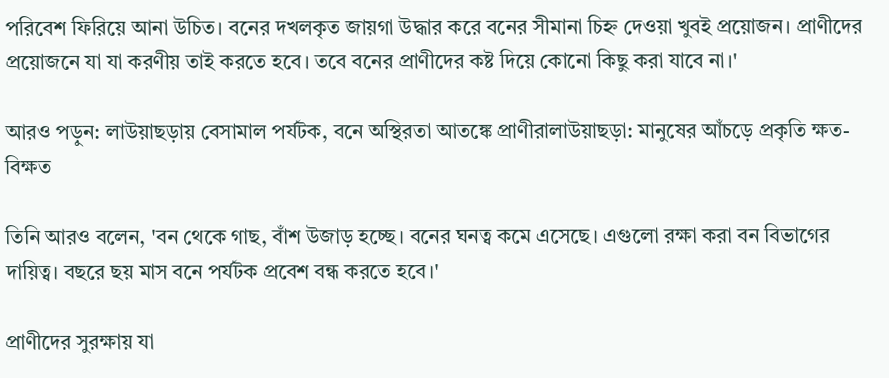পরিবেশ ফিরিয়ে আনা উচিত। বনের দখলকৃত জায়গা উদ্ধার করে বনের সীমানা চিহ্ন দেওয়া খুবই প্রয়োজন। প্রাণীদের প্রয়োজনে যা যা করণীয় তাই করতে হবে। তবে বনের প্রাণীদের কষ্ট দিয়ে কোনো কিছু করা যাবে না।'

আরও পড়ুন: লাউয়াছড়ায় বেসামাল পর্যটক, বনে অস্থিরতা আতঙ্কে প্রাণীরালাউয়াছড়া: মানুষের আঁচড়ে প্রকৃতি ক্ষত-বিক্ষত

তিনি আরও বলেন, 'বন থেকে গাছ, বাঁশ উজাড় হচ্ছে। বনের ঘনত্ব কমে এসেছে। এগুলো রক্ষা করা বন বিভাগের দায়িত্ব। বছরে ছয় মাস বনে পর্যটক প্রবেশ বন্ধ করতে হবে।'

প্রাণীদের সুরক্ষায় যা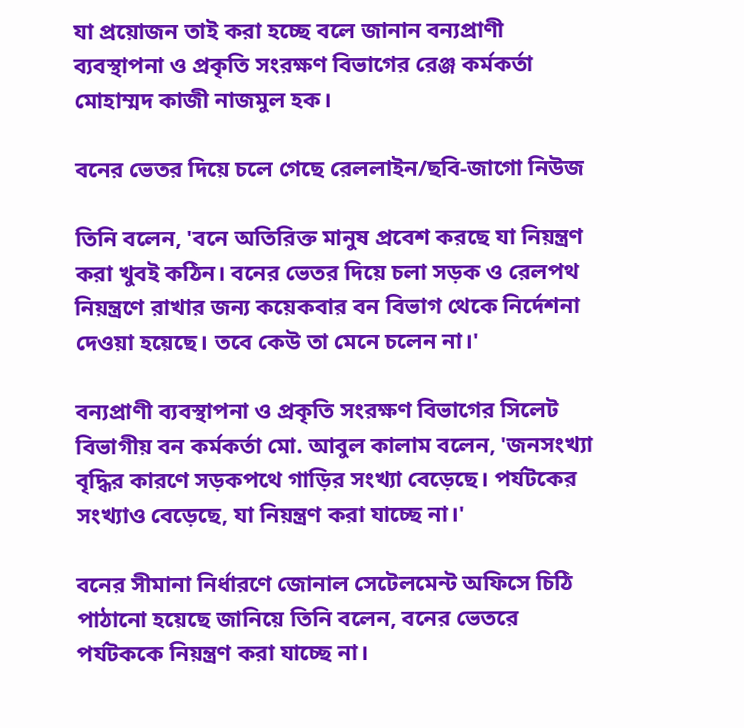যা প্রয়োজন তাই করা হচ্ছে বলে জানান বন্যপ্রাণী ব্যবস্থাপনা ও প্রকৃতি সংরক্ষণ বিভাগের রেঞ্জ কর্মকর্তা মোহাম্মদ কাজী নাজমুল হক।

বনের ভেতর দিয়ে চলে গেছে রেললাইন/ছবি-জাগো নিউজ

তিনি বলেন, 'বনে অতিরিক্ত মানুষ প্রবেশ করছে যা নিয়ন্ত্রণ করা খুবই কঠিন। বনের ভেতর দিয়ে চলা সড়ক ও রেলপথ নিয়ন্ত্রণে রাখার জন্য কয়েকবার বন বিভাগ থেকে নির্দেশনা দেওয়া হয়েছে। তবে কেউ তা মেনে চলেন না।'

বন্যপ্রাণী ব্যবস্থাপনা ও প্রকৃতি সংরক্ষণ বিভাগের সিলেট বিভাগীয় বন কর্মকর্তা মো. আবুল কালাম বলেন, 'জনসংখ্যা বৃদ্ধির কারণে সড়কপথে গাড়ির সংখ্যা বেড়েছে। পর্যটকের সংখ্যাও বেড়েছে, যা নিয়ন্ত্রণ করা যাচ্ছে না।'

বনের সীমানা নির্ধারণে জোনাল সেটেলমেন্ট অফিসে চিঠি পাঠানো হয়েছে জানিয়ে তিনি বলেন, বনের ভেতরে পর্যটককে নিয়ন্ত্রণ করা যাচ্ছে না।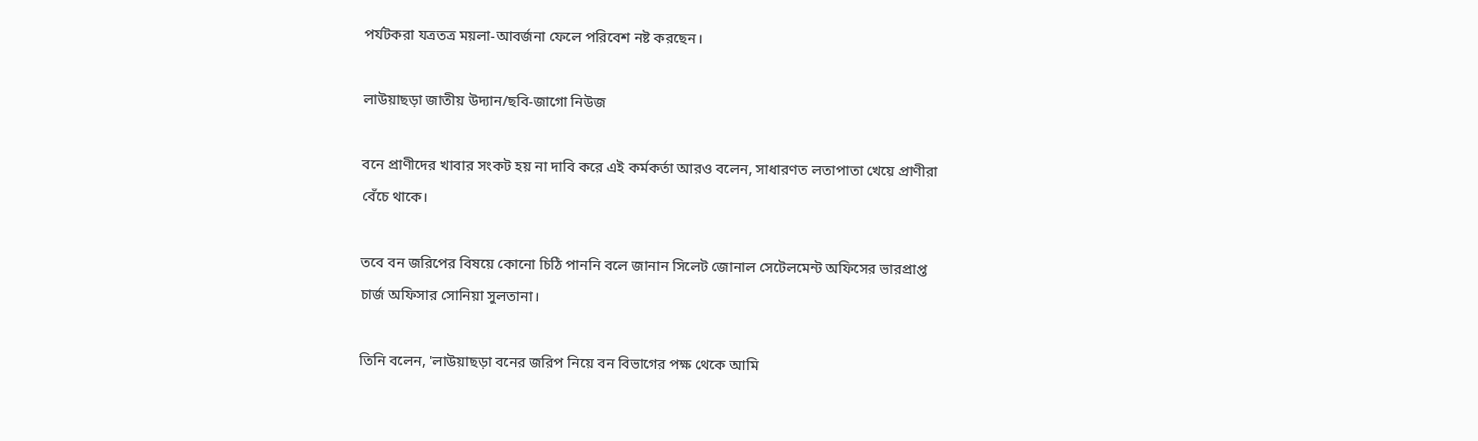পর্যটকরা যত্রতত্র ময়লা-আবর্জনা ফেলে পরিবেশ নষ্ট করছেন।

লাউয়াছড়া জাতীয় উদ্যান/ছবি-জাগো নিউজ

বনে প্রাণীদের খাবার সংকট হয় না দাবি করে এই কর্মকর্তা আরও বলেন, সাধারণত লতাপাতা খেয়ে প্রাণীরা বেঁচে থাকে।

তবে বন জরিপের বিষয়ে কোনো চিঠি পাননি বলে জানান সিলেট জোনাল সেটেলমেন্ট অফিসের ভারপ্রাপ্ত চার্জ অফিসার সোনিয়া সুলতানা।

তিনি বলেন, 'লাউয়াছড়া বনের জরিপ নিয়ে বন বিভাগের পক্ষ থেকে আমি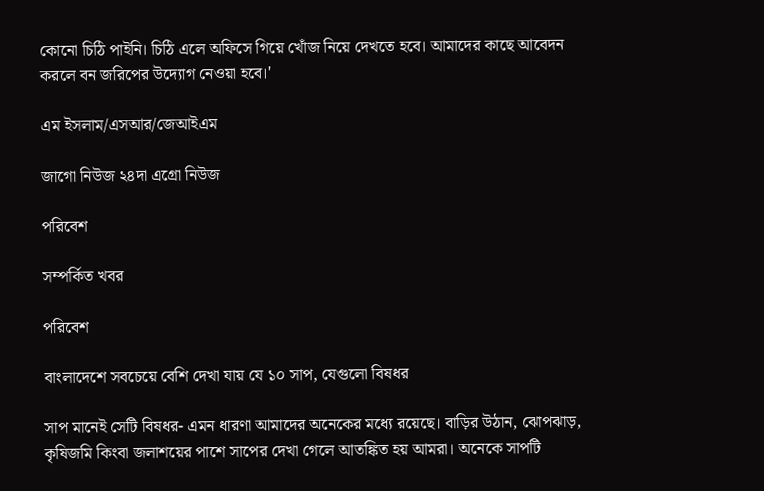কোনো চিঠি পাইনি। চিঠি এলে অফিসে গিয়ে খোঁজ নিয়ে দেখতে হবে। আমাদের কাছে আবেদন করলে বন জরিপের উদ্যোগ নেওয়া হবে।'

এম ইসলাম/এসআর/জেআইএম

জাগো নিউজ ২৪দা এগ্রো নিউজ

পরিবেশ

সম্পর্কিত খবর

পরিবেশ

বাংলাদেশে সবচেয়ে বেশি দেখা যায় যে ১০ সাপ, যেগুলো বিষধর

সাপ মানেই সেটি বিষধর- এমন ধারণা আমাদের অনেকের মধ্যে রয়েছে। বাড়ির উঠান, ঝোপঝাড়, কৃষিজমি কিংবা জলাশয়ের পাশে সাপের দেখা গেলে আতঙ্কিত হয় আমরা। অনেকে সাপটি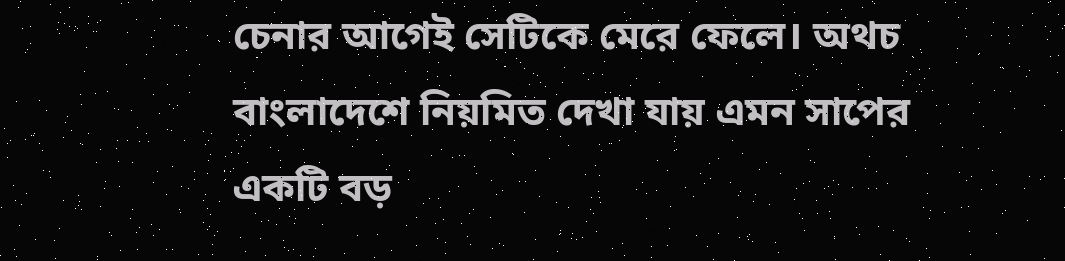চেনার আগেই সেটিকে মেরে ফেলে। অথচ বাংলাদেশে নিয়মিত দেখা যায় এমন সাপের একটি বড়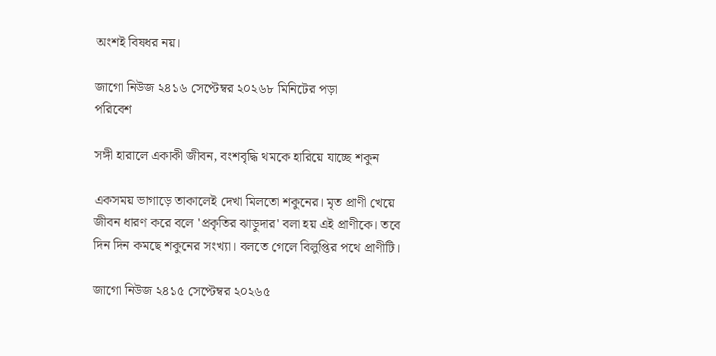অংশই বিষধর নয়।

জাগো নিউজ ২৪১৬ সেপ্টেম্বর ২০২৬৮ মিনিটের পড়া
পরিবেশ

সঙ্গী হারালে একাকী জীবন, বংশবৃদ্ধি থমকে হারিয়ে যাচ্ছে শকুন

একসময় ভাগাড়ে তাকালেই দেখা মিলতো শকুনের। মৃত প্রাণী খেয়ে জীবন ধারণ করে বলে ‌'প্রকৃতির ঝাড়ুদার' বলা হয় এই প্রাণীকে। তবে দিন দিন কমছে শকুনের সংখ্যা। বলতে গেলে বিলুপ্তির পথে প্রাণীটি।

জাগো নিউজ ২৪১৫ সেপ্টেম্বর ২০২৬৫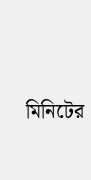মিনিটের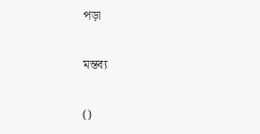পড়া

মন্তব্য

()